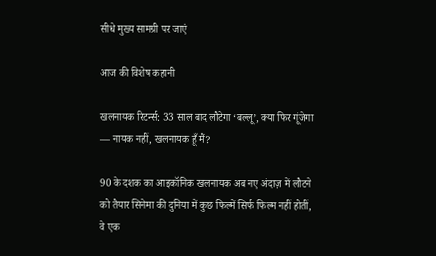सीधे मुख्य सामग्री पर जाएं

आज की विशेष कहानी

खलनायक रिटर्न्स: 33 साल बाद लौटेगा ‘बल्लू’, क्या फिर गूंजेगा — नायक नहीं, खलनायक हूँ मैं?

90 के दशक का आइकॉनिक खलनायक अब नए अंदाज़ में लौटने को तैयार सिनेमा की दुनिया में कुछ फिल्में सिर्फ फिल्म नहीं होतीं, वे एक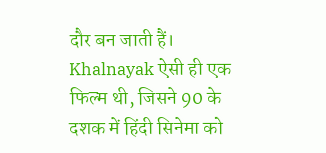दौर बन जाती हैं। Khalnayak ऐसी ही एक फिल्म थी, जिसने 90 के दशक में हिंदी सिनेमा को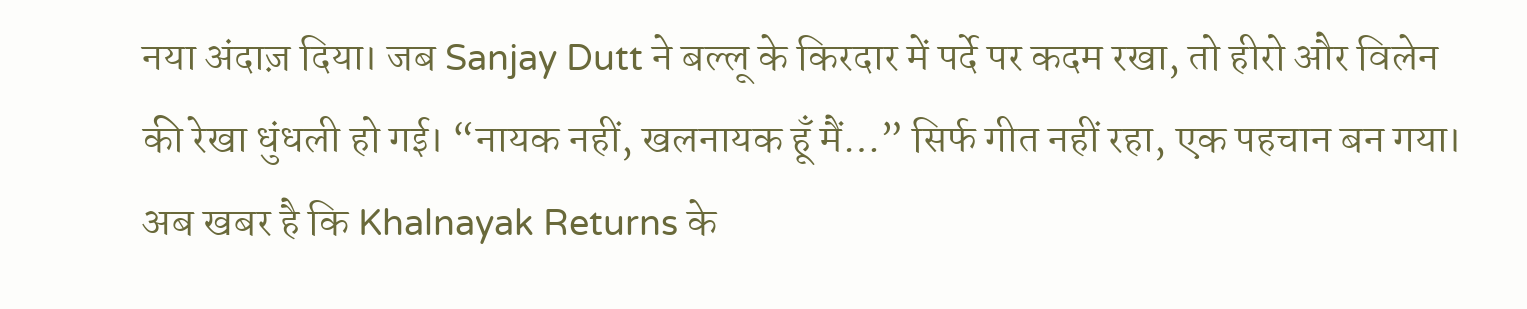नया अंदाज़ दिया। जब Sanjay Dutt ने बल्लू के किरदार में पर्दे पर कदम रखा, तो हीरो और विलेन की रेखा धुंधली हो गई। “नायक नहीं, खलनायक हूँ मैं…” सिर्फ गीत नहीं रहा, एक पहचान बन गया। अब खबर है कि Khalnayak Returns के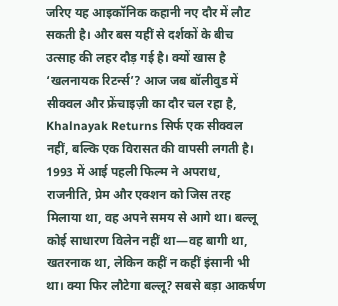जरिए यह आइकॉनिक कहानी नए दौर में लौट सकती है। और बस यहीं से दर्शकों के बीच उत्साह की लहर दौड़ गई है। क्यों खास है ‘खलनायक रिटर्न्स’? आज जब बॉलीवुड में सीक्वल और फ्रेंचाइज़ी का दौर चल रहा है, Khalnayak Returns सिर्फ एक सीक्वल नहीं, बल्कि एक विरासत की वापसी लगती है। 1993 में आई पहली फिल्म ने अपराध, राजनीति, प्रेम और एक्शन को जिस तरह मिलाया था, वह अपने समय से आगे था। बल्लू कोई साधारण विलेन नहीं था—वह बागी था, खतरनाक था, लेकिन कहीं न कहीं इंसानी भी था। क्या फिर लौटेगा बल्लू? सबसे बड़ा आकर्षण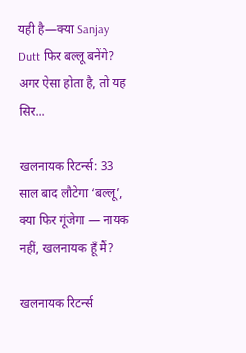यही है—क्या Sanjay Dutt फिर बल्लू बनेंगे? अगर ऐसा होता है, तो यह सिर...

खलनायक रिटर्न्स: 33 साल बाद लौटेगा ‘बल्लू’, क्या फिर गूंजेगा — नायक नहीं, खलनायक हूँ मैं?

खलनायक रिटर्न्स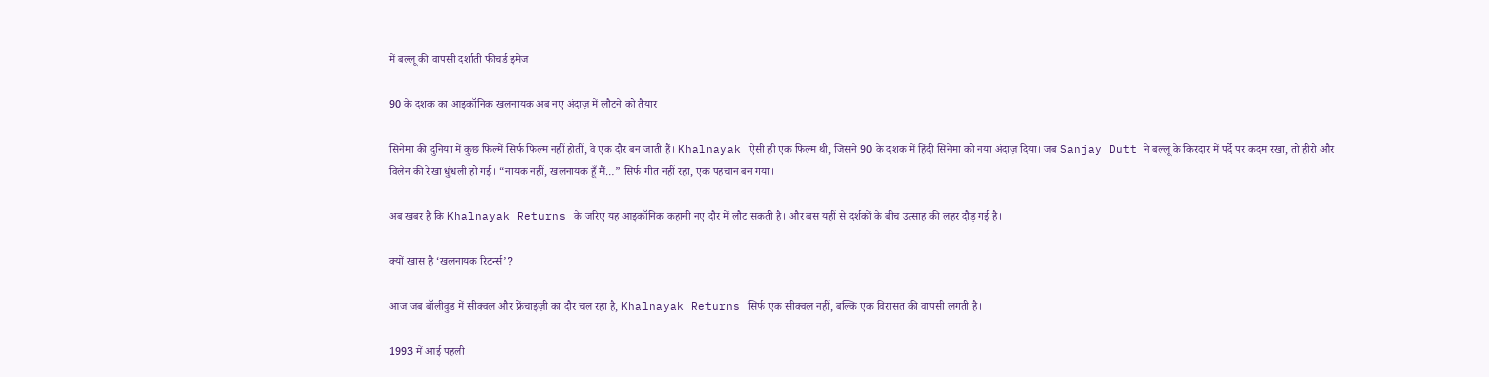में बल्लू की वापसी दर्शाती फीचर्ड इमेज

90 के दशक का आइकॉनिक खलनायक अब नए अंदाज़ में लौटने को तैयार

सिनेमा की दुनिया में कुछ फिल्में सिर्फ फिल्म नहीं होतीं, वे एक दौर बन जाती हैं। Khalnayak ऐसी ही एक फिल्म थी, जिसने 90 के दशक में हिंदी सिनेमा को नया अंदाज़ दिया। जब Sanjay Dutt ने बल्लू के किरदार में पर्दे पर कदम रखा, तो हीरो और विलेन की रेखा धुंधली हो गई। “नायक नहीं, खलनायक हूँ मैं…” सिर्फ गीत नहीं रहा, एक पहचान बन गया।

अब खबर है कि Khalnayak Returns के जरिए यह आइकॉनिक कहानी नए दौर में लौट सकती है। और बस यहीं से दर्शकों के बीच उत्साह की लहर दौड़ गई है।

क्यों खास है ‘खलनायक रिटर्न्स’?

आज जब बॉलीवुड में सीक्वल और फ्रेंचाइज़ी का दौर चल रहा है, Khalnayak Returns सिर्फ एक सीक्वल नहीं, बल्कि एक विरासत की वापसी लगती है।

1993 में आई पहली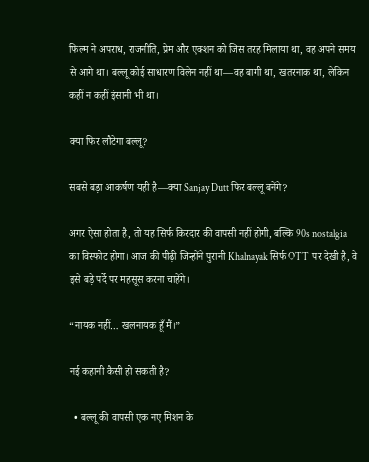फिल्म ने अपराध, राजनीति, प्रेम और एक्शन को जिस तरह मिलाया था, वह अपने समय से आगे था। बल्लू कोई साधारण विलेन नहीं था—वह बागी था, खतरनाक था, लेकिन कहीं न कहीं इंसानी भी था।

क्या फिर लौटेगा बल्लू?

सबसे बड़ा आकर्षण यही है—क्या Sanjay Dutt फिर बल्लू बनेंगे?

अगर ऐसा होता है, तो यह सिर्फ किरदार की वापसी नहीं होगी, बल्कि 90s nostalgia का विस्फोट होगा। आज की पीढ़ी जिन्होंने पुरानी Khalnayak सिर्फ OTT पर देखी है, वे इसे बड़े पर्दे पर महसूस करना चाहेंगे।

“नायक नहीं… खलनायक हूँ मैं।”

नई कहानी कैसी हो सकती है?

  • बल्लू की वापसी एक नए मिशन के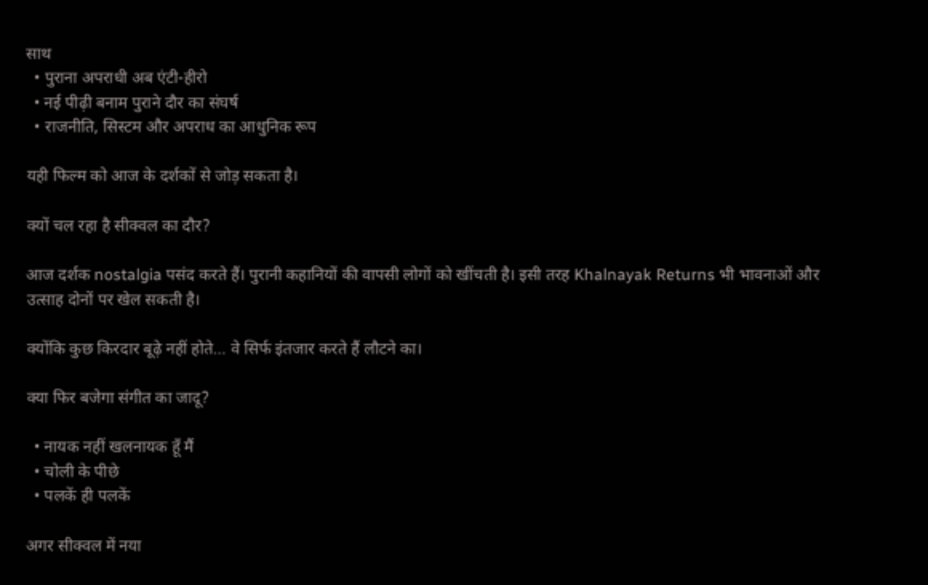साथ
  • पुराना अपराधी अब एंटी-हीरो
  • नई पीढ़ी बनाम पुराने दौर का संघर्ष
  • राजनीति, सिस्टम और अपराध का आधुनिक रूप

यही फिल्म को आज के दर्शकों से जोड़ सकता है।

क्यों चल रहा है सीक्वल का दौर?

आज दर्शक nostalgia पसंद करते हैं। पुरानी कहानियों की वापसी लोगों को खींचती है। इसी तरह Khalnayak Returns भी भावनाओं और उत्साह दोनों पर खेल सकती है।

क्योंकि कुछ किरदार बूढ़े नहीं होते… वे सिर्फ इंतजार करते हैं लौटने का।

क्या फिर बजेगा संगीत का जादू?

  • नायक नहीं खलनायक हूँ मैं
  • चोली के पीछे
  • पलकें ही पलकें

अगर सीक्वल में नया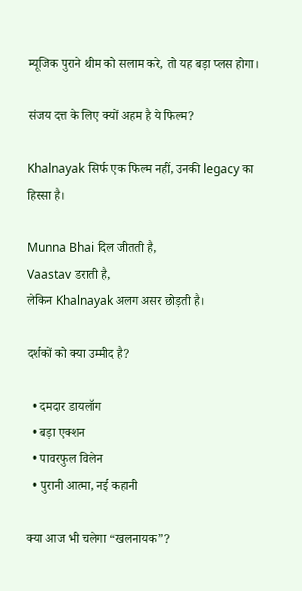म्यूजिक पुराने थीम को सलाम करे, तो यह बड़ा प्लस होगा।

संजय दत्त के लिए क्यों अहम है ये फिल्म?

Khalnayak सिर्फ एक फिल्म नहीं, उनकी legacy का हिस्सा है।

Munna Bhai दिल जीतती है,
Vaastav डराती है,
लेकिन Khalnayak अलग असर छोड़ती है।

दर्शकों को क्या उम्मीद है?

  • दमदार डायलॉग
  • बड़ा एक्शन
  • पावरफुल विलेन
  • पुरानी आत्मा, नई कहानी

क्या आज भी चलेगा “खलनायक”?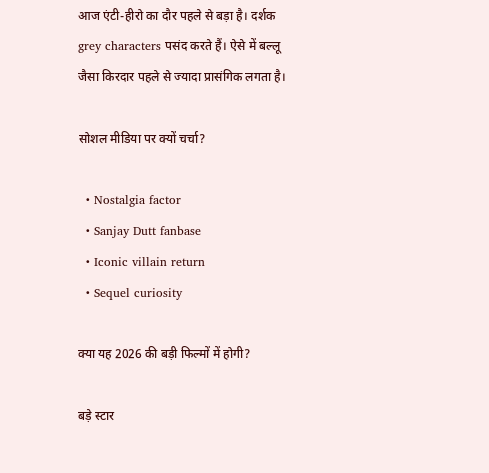आज एंटी-हीरो का दौर पहले से बड़ा है। दर्शक grey characters पसंद करते हैं। ऐसे में बल्लू जैसा किरदार पहले से ज्यादा प्रासंगिक लगता है।

सोशल मीडिया पर क्यों चर्चा?

  • Nostalgia factor
  • Sanjay Dutt fanbase
  • Iconic villain return
  • Sequel curiosity

क्या यह 2026 की बड़ी फिल्मों में होगी?

बड़े स्टार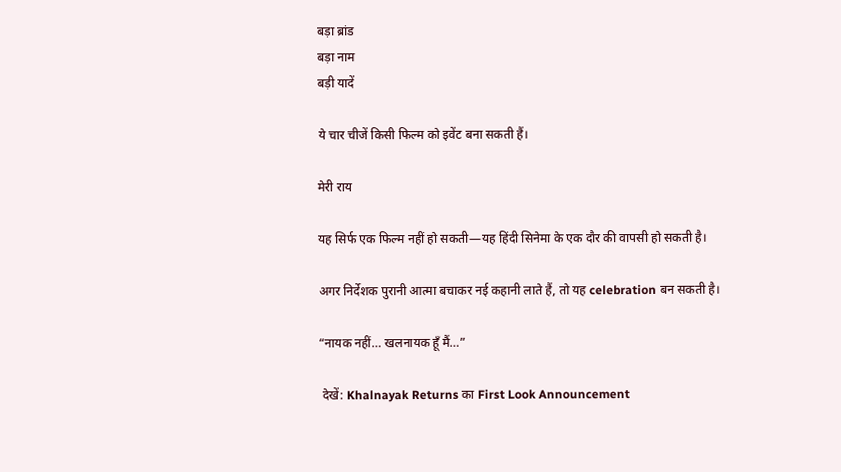बड़ा ब्रांड
बड़ा नाम
बड़ी यादें

ये चार चीजें किसी फिल्म को इवेंट बना सकती हैं।

मेरी राय

यह सिर्फ एक फिल्म नहीं हो सकती—यह हिंदी सिनेमा के एक दौर की वापसी हो सकती है।

अगर निर्देशक पुरानी आत्मा बचाकर नई कहानी लाते हैं, तो यह celebration बन सकती है।

“नायक नहीं… खलनायक हूँ मैं…”

 देखें: Khalnayak Returns का First Look Announcement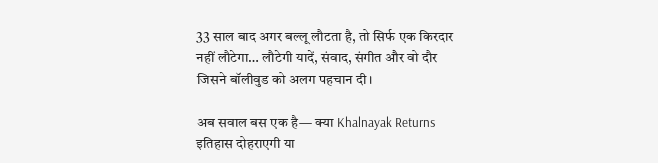33 साल बाद अगर बल्लू लौटता है, तो सिर्फ एक किरदार नहीं लौटेगा… लौटेगी यादें, संवाद, संगीत और वो दौर जिसने बॉलीवुड को अलग पहचान दी।

अब सवाल बस एक है— क्या Khalnayak Returns इतिहास दोहराएगी या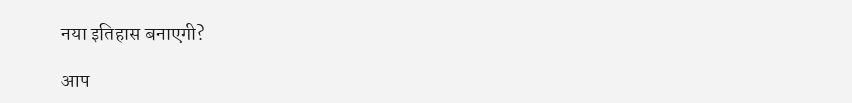नया इतिहास बनाएगी?

आप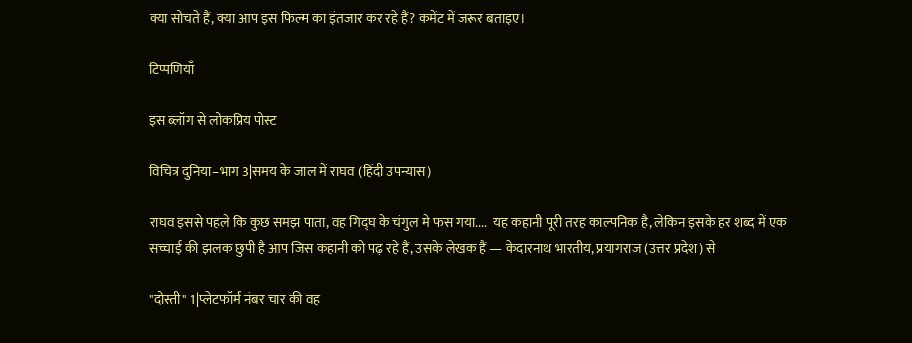क्या सोचते हैं, क्या आप इस फिल्म का इंतजार कर रहे हैं? कमेंट में जरूर बताइए।

टिप्पणियाँ

इस ब्लॉग से लोकप्रिय पोस्ट

विचित्र दुनिया–भाग 3|समय के जाल में राघव (हिंदी उपन्यास)

राघव इससे पहले कि कुछ समझ पाता, वह गिद्घ के चंगुल मे फस गया....  यह कहानी पूरी तरह काल्पनिक है, लेकिन इसके हर शब्द में एक सच्चाई की झलक छुपी है आप जिस कहानी को पढ़ रहे हैं, उसके लेखक हैं — केदारनाथ भारतीय, प्रयागराज (उत्तर प्रदेश) से

"दोस्ती" 1|प्लेटफॉर्म नंबर चार की वह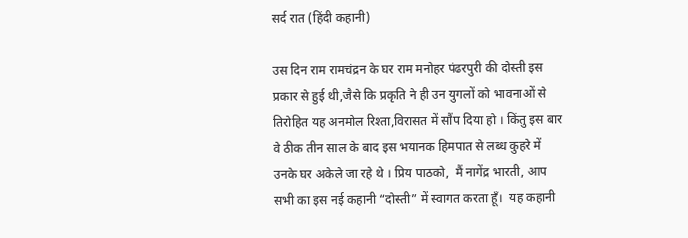सर्द रात (हिंदी कहानी)

उस दिन राम रामचंद्रन के घर राम मनोहर पंढरपुरी की दोस्ती इस प्रकार से हुई थी,जैसे कि प्रकृति ने ही उन युगलों को भावनाओं से तिरोहित यह अनमोल रिश्ता,विरासत में सौंप दिया हो । किंतु इस बार वे ठीक तीन साल के बाद इस भयानक हिमपात से लब्ध कुहरे में उनके घर अकेले जा रहे थे । प्रिय पाठको,  मैं नागेंद्र भारती, आप सभी का इस नई कहानी “दोस्ती” में स्वागत करता हूँ।  यह कहानी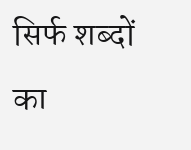सिर्फ शब्दों का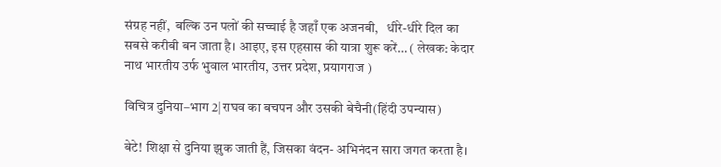संग्रह नहीं,  बल्कि उन पलों की सच्चाई है जहाँ एक अजनबी,   धीरे-धीरे दिल का सबसे करीबी बन जाता है। आइए, इस एहसास की यात्रा शुरू करें… ( लेखक: केदार नाथ भारतीय उर्फ भुवाल भारतीय, उत्तर प्रदेश, प्रयागराज )

विचित्र दुनिया–भाग 2|राघव का बचपन और उसकी बेचैनी(हिंदी उपन्यास)

बेटे! शिक्षा से दुनिया झुक जाती हैं, जिसका वंदन- अभिनंदन सारा जगत करता है।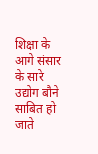शिक्षा के आगे संसार के सारे उद्योग बौने साबित हो जाते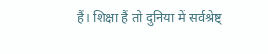हैं। शिक्षा हैं तो दुनिया में सर्वश्रेष्ट्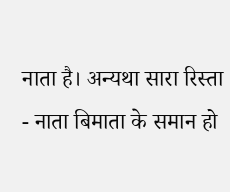नाता है। अन्यथा सारा रिस्ता - नाता बिमाता के समान हो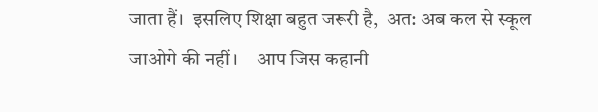जाता हैं।  इसलिए शिक्षा बहुत जरूरी है,  अत: अब कल से स्कूल जाओगे की नहीं।    आप जिस कहानी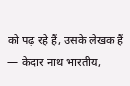को पढ़ रहे हैं, उसके लेखक हैं — केदार नाथ भारतीय,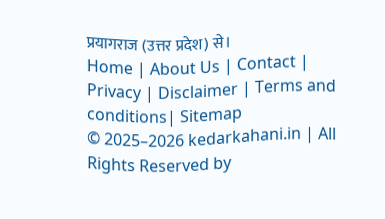प्रयागराज (उत्तर प्रदेश) से।
Home | About Us | Contact | Privacy | Disclaimer | Terms and conditions| Sitemap
© 2025–2026 kedarkahani.in | All Rights Reserved by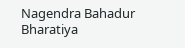Nagendra Bahadur Bharatiya